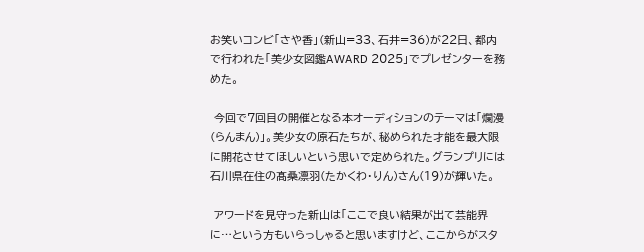お笑いコンビ「さや香」(新山=33、石井=36)が22日、都内で行われた「美少女図鑑AWARD 2025」でプレゼンターを務めた。

 今回で7回目の開催となる本オーディションのテーマは「爛漫(らんまん)」。美少女の原石たちが、秘められた才能を最大限に開花させてほしいという思いで定められた。グランプリには石川県在住の髙桑凛羽(たかくわ・りん)さん(19)が輝いた。

 アワードを見守った新山は「ここで良い結果が出て芸能界に…という方もいらっしゃると思いますけど、ここからがスタ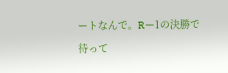ートなんで。Rー1の決勝で待って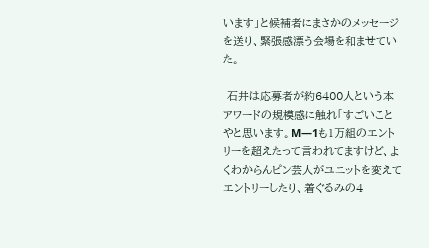います」と候補者にまさかのメッセージを送り、緊張感漂う会場を和ませていた。

 石井は応募者が約6400人という本アワードの規模感に触れ「すごいことやと思います。M―1も1万組のエントリーを超えたって言われてますけど、よくわからんピン芸人がユニットを変えてエントリーしたり、着ぐるみの4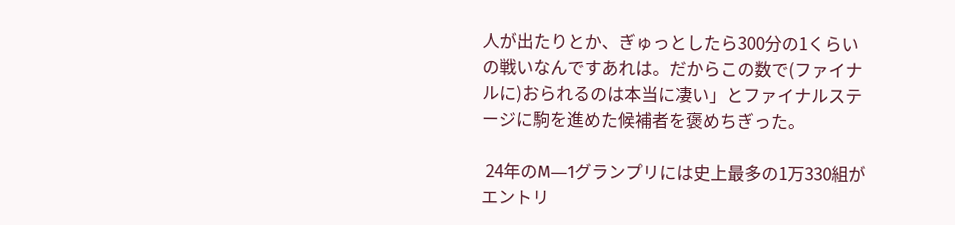人が出たりとか、ぎゅっとしたら300分の1くらいの戦いなんですあれは。だからこの数で(ファイナルに)おられるのは本当に凄い」とファイナルステージに駒を進めた候補者を褒めちぎった。

 24年のM―1グランプリには史上最多の1万330組がエントリ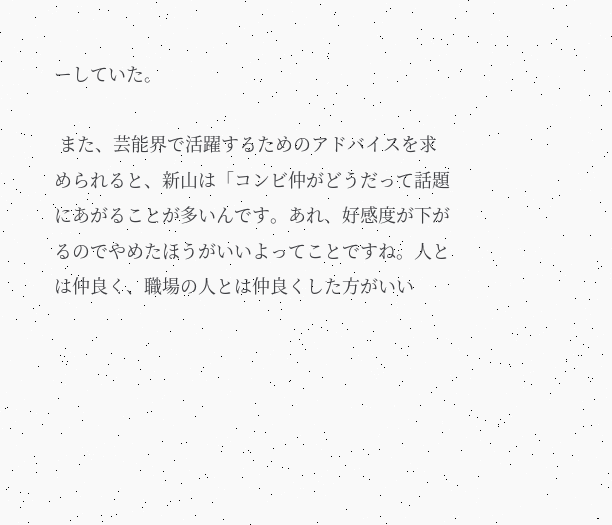ーしていた。

 また、芸能界で活躍するためのアドバイスを求められると、新山は「コンビ仲がどうだって話題にあがることが多いんです。あれ、好感度が下がるのでやめたほうがいいよってことですね。人とは仲良く、職場の人とは仲良くした方がいい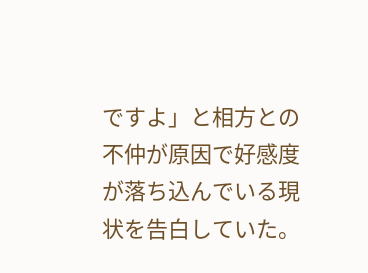ですよ」と相方との不仲が原因で好感度が落ち込んでいる現状を告白していた。